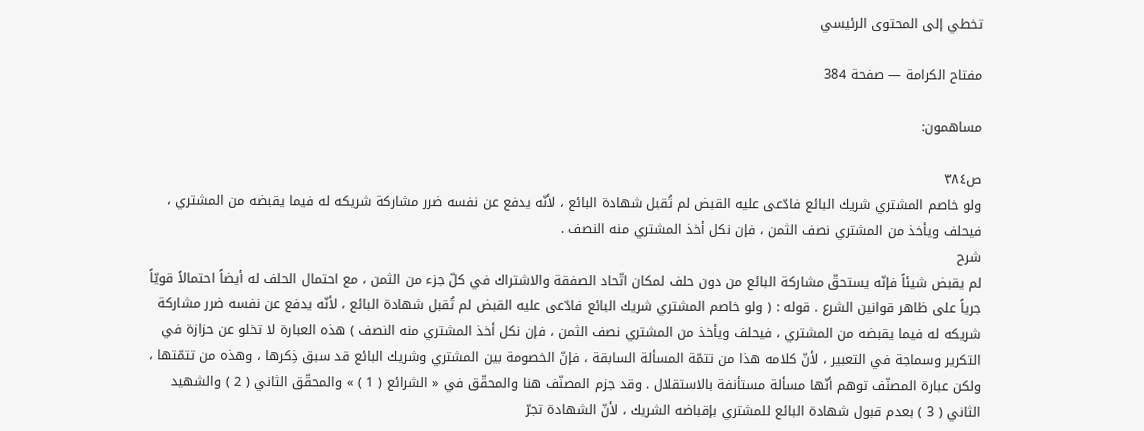تخطي إلى المحتوى الرئيسي

مفتاح الكرامة — صفحة 384

مساهمون:

ص٣٨٤
ولو خاصم المشتري شريك البائع فادّعى عليه القبض لم تُقبل شهادة البائع ، لأنّه يدفع عن نفسه ضرر مشاركة شريكه له فيما يقبضه من المشتري ، فيحلف ويأخذ من المشتري نصف الثمن ، فإن نكل أخذ المشتري منه النصف .
شرح
لم يقبض شيئاً فإنّه يستحقّ مشاركة البائع من دون حلف لمكان اتّحاد الصفقة والاشتراك في كلّ جزء من الثمن ، مع احتمال الحلف له أيضاً احتمالاً قويّاً جرياً على ظاهر قوانين الشرع . قوله : ( ولو خاصم المشتري شريك البائع فادّعى عليه القبض لم تُقبل شهادة البائع ، لأنّه يدفع عن نفسه ضرر مشاركة شريكه له فيما يقبضه من المشتري ، فيحلف ويأخذ من المشتري نصف الثمن ، فإن نكل أخذ المشتري منه النصف ) هذه العبارة لا تخلو عن حزازة في التكرير وسماجة في التعبير ، لأنّ كلامه هذا من تتمّة المسألة السابقة ، فإنّ الخصومة بين المشتري وشريك البائع قد سبق ذِكرها ، وهذه من تتمّتها ، ولكن عبارة المصنّف توهم أنّها مسألة مستأنفة بالاستقلال . وقد جزم المصنّف هنا والمحقّق في « الشرائع ( 1 ) » والمحقّق الثاني ( 2 ) والشهيد الثاني ( 3 ) بعدم قبول شهادة البائع للمشتري بإقباضه الشريك ، لأنّ الشهادة تجرّ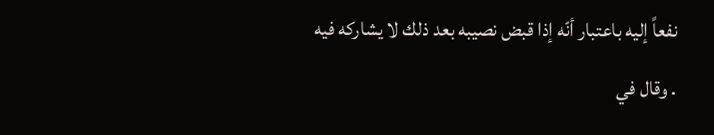نفعاً إليه باعتبار أنّه إذا قبض نصيبه بعد ذلك لا يشاركه فيه . وقال في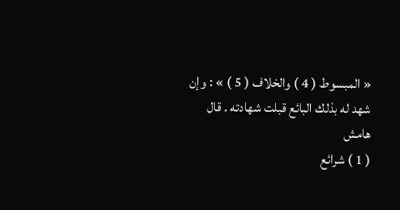« المبسوط ( 4 ) والخلاف ( 5 ) » : وإن شهد له بذلك البائع قبلت شهادته . قال
هامش
( 1 ) شرائع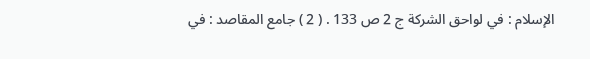الإسلام : في لواحق الشركة ج 2 ص 133 . ( 2 ) جامع المقاصد : في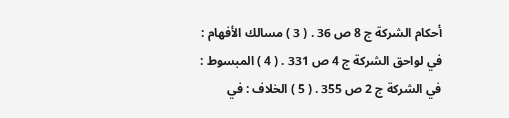أحكام الشركة ج 8 ص 36 . ( 3 ) مسالك الأفهام : في لواحق الشركة ج 4 ص 331 . ( 4 ) المبسوط : في الشركة ج 2 ص 355 . ( 5 ) الخلاف : في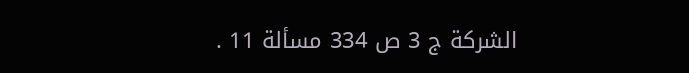الشركة ج 3 ص 334 مسألة 11 .